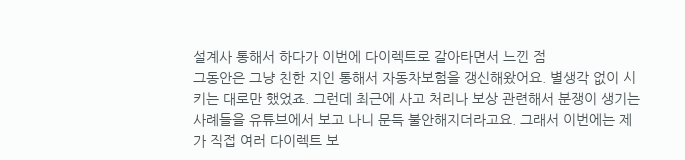설계사 통해서 하다가 이번에 다이렉트로 갈아타면서 느낀 점
그동안은 그냥 친한 지인 통해서 자동차보험을 갱신해왔어요. 별생각 없이 시키는 대로만 했었죠. 그런데 최근에 사고 처리나 보상 관련해서 분쟁이 생기는 사례들을 유튜브에서 보고 나니 문득 불안해지더라고요. 그래서 이번에는 제가 직접 여러 다이렉트 보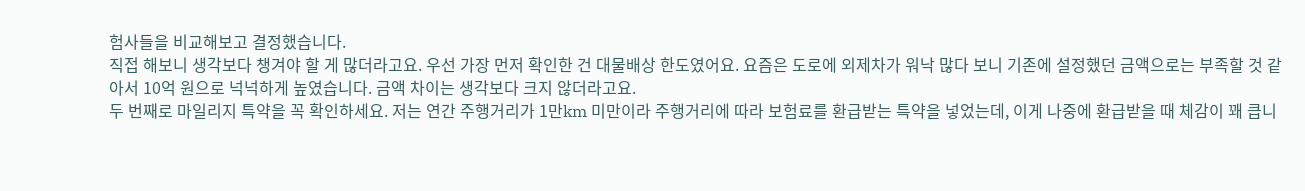험사들을 비교해보고 결정했습니다.
직접 해보니 생각보다 챙겨야 할 게 많더라고요. 우선 가장 먼저 확인한 건 대물배상 한도였어요. 요즘은 도로에 외제차가 워낙 많다 보니 기존에 설정했던 금액으로는 부족할 것 같아서 10억 원으로 넉넉하게 높였습니다. 금액 차이는 생각보다 크지 않더라고요.
두 번째로 마일리지 특약을 꼭 확인하세요. 저는 연간 주행거리가 1만km 미만이라 주행거리에 따라 보험료를 환급받는 특약을 넣었는데, 이게 나중에 환급받을 때 체감이 꽤 큽니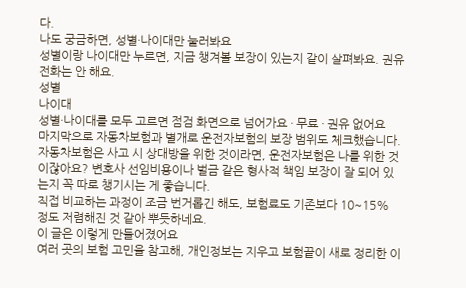다.
나도 궁금하면, 성별·나이대만 눌러봐요
성별이랑 나이대만 누르면, 지금 챙겨볼 보장이 있는지 같이 살펴봐요. 권유 전화는 안 해요.
성별
나이대
성별·나이대를 모두 고르면 점검 화면으로 넘어가요 · 무료 · 권유 없어요
마지막으로 자동차보험과 별개로 운전자보험의 보장 범위도 체크했습니다. 자동차보험은 사고 시 상대방을 위한 것이라면, 운전자보험은 나를 위한 것이잖아요? 변호사 선임비용이나 벌금 같은 형사적 책임 보장이 잘 되어 있는지 꼭 따로 챙기시는 게 좋습니다.
직접 비교하는 과정이 조금 번거롭긴 해도, 보험료도 기존보다 10~15% 정도 저렴해진 것 같아 뿌듯하네요.
이 글은 이렇게 만들어졌어요
여러 곳의 보험 고민을 참고해, 개인정보는 지우고 보험끝이 새로 정리한 이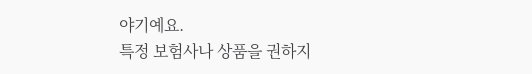야기예요.
특정 보험사나 상품을 권하지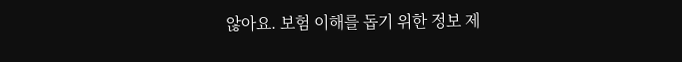않아요. 보험 이해를 돕기 위한 정보 제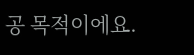공 목적이에요.